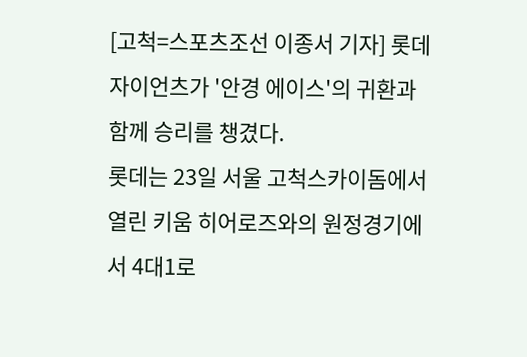[고척=스포츠조선 이종서 기자] 롯데 자이언츠가 '안경 에이스'의 귀환과 함께 승리를 챙겼다.
롯데는 23일 서울 고척스카이돔에서 열린 키움 히어로즈와의 원정경기에서 4대1로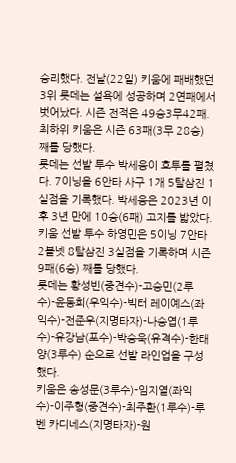승리했다. 전날(22일) 키움에 패배했던 3위 롯데는 설욕에 성공하며 2연패에서 벗어났다. 시즌 전적은 49승3무42패. 최하위 키움은 시즌 63패(3무 28승) 째를 당했다.
롯데는 선발 투수 박세웅이 호투를 펼쳤다. 7이닝을 6안타 사구 1개 5탈삼진 1실점을 기록했다. 박세웅은 2023년 이후 3년 만에 10승(6패) 고지를 밟았다.
키움 선발 투수 하영민은 5이닝 7안타 2볼넷 8탈삼진 3실점을 기록하며 시즌 9패(6승) 째를 당했다.
롯데는 황성빈(중견수)-고승민(2루수)-윤동희(우익수)-빅터 레이예스(좌익수)-전준우(지명타자)-나승엽(1루수)-유강남(포수)-박승욱(유격수)-한태양(3루수) 순으로 선발 라인업을 구성했다.
키움은 송성문(3루수)-임지열(좌익수)-이주형(중견수)-최주환(1루수)-루벤 카디네스(지명타자)-원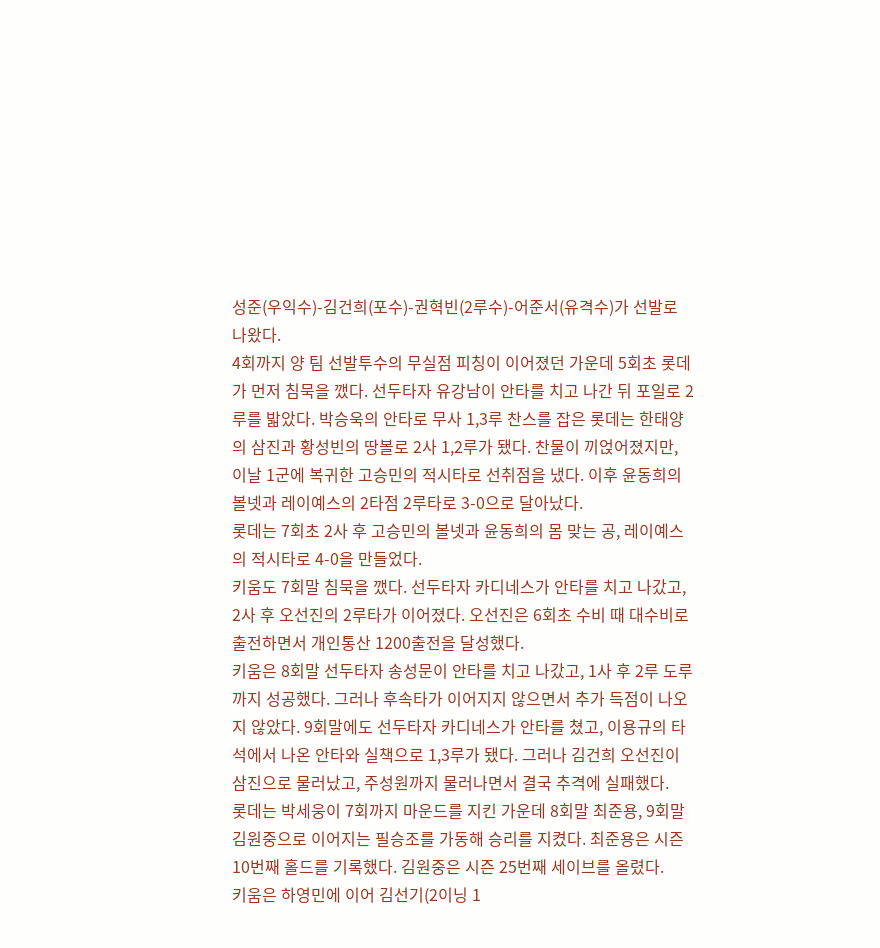성준(우익수)-김건희(포수)-권혁빈(2루수)-어준서(유격수)가 선발로 나왔다.
4회까지 양 팀 선발투수의 무실점 피칭이 이어졌던 가운데 5회초 롯데가 먼저 침묵을 깼다. 선두타자 유강남이 안타를 치고 나간 뒤 포일로 2루를 밟았다. 박승욱의 안타로 무사 1,3루 찬스를 잡은 롯데는 한태양의 삼진과 황성빈의 땅볼로 2사 1,2루가 됐다. 찬물이 끼얹어졌지만, 이날 1군에 복귀한 고승민의 적시타로 선취점을 냈다. 이후 윤동희의 볼넷과 레이예스의 2타점 2루타로 3-0으로 달아났다.
롯데는 7회초 2사 후 고승민의 볼넷과 윤동희의 몸 맞는 공, 레이예스의 적시타로 4-0을 만들었다.
키움도 7회말 침묵을 깼다. 선두타자 카디네스가 안타를 치고 나갔고, 2사 후 오선진의 2루타가 이어졌다. 오선진은 6회초 수비 때 대수비로 출전하면서 개인통산 1200출전을 달성했다.
키움은 8회말 선두타자 송성문이 안타를 치고 나갔고, 1사 후 2루 도루까지 성공했다. 그러나 후속타가 이어지지 않으면서 추가 득점이 나오지 않았다. 9회말에도 선두타자 카디네스가 안타를 쳤고, 이용규의 타석에서 나온 안타와 실책으로 1,3루가 됐다. 그러나 김건희 오선진이 삼진으로 물러났고, 주성원까지 물러나면서 결국 추격에 실패했다.
롯데는 박세웅이 7회까지 마운드를 지킨 가운데 8회말 최준용, 9회말 김원중으로 이어지는 필승조를 가동해 승리를 지켰다. 최준용은 시즌 10번째 홀드를 기록했다. 김원중은 시즌 25번째 세이브를 올렸다.
키움은 하영민에 이어 김선기(2이닝 1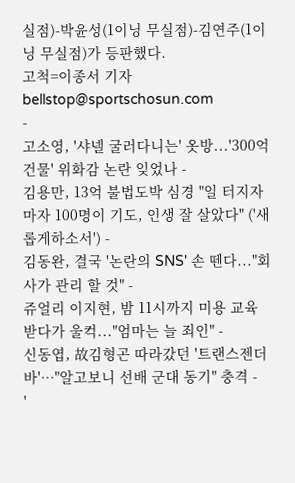실점)-박윤성(1이닝 무실점)-김연주(1이닝 무실점)가 등판했다.
고척=이종서 기자 bellstop@sportschosun.com
-
고소영, '샤넬 굴러다니는' 옷방...'300억 건물' 위화감 논란 잊었나 -
김용만, 13억 불법도박 심경 "일 터지자마자 100명이 기도, 인생 잘 살았다" ('새롭게하소서') -
김동완, 결국 '논란의 SNS' 손 뗀다..."회사가 관리 할 것" -
쥬얼리 이지현, 밤 11시까지 미용 교육 받다가 울컥..."엄마는 늘 죄인" -
신동엽, 故김형곤 따라갔던 '트랜스젠더바'…"알고보니 선배 군대 동기" 충격 -
'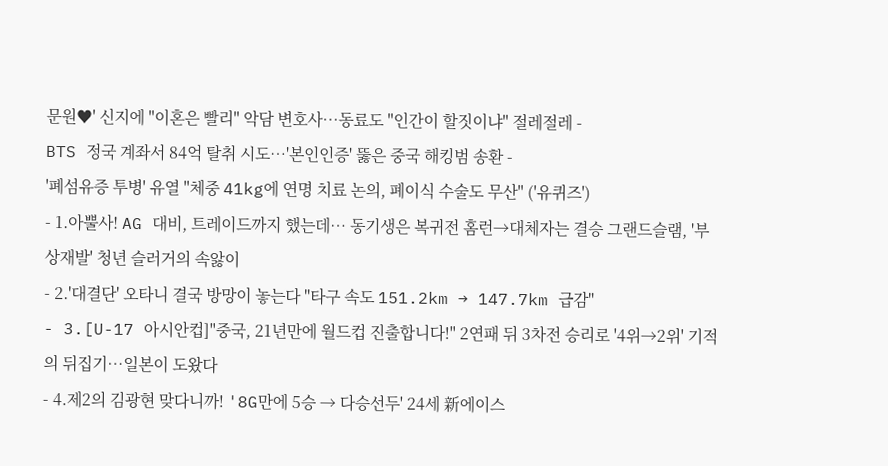문원♥' 신지에 "이혼은 빨리" 악담 변호사…동료도 "인간이 할짓이냐" 절레절레 -
BTS 정국 계좌서 84억 탈취 시도…'본인인증' 뚫은 중국 해킹범 송환 -
'폐섬유증 투병' 유열 "체중 41kg에 연명 치료 논의, 폐이식 수술도 무산" ('유퀴즈')
- 1.아뿔사! AG 대비, 트레이드까지 했는데… 동기생은 복귀전 홈런→대체자는 결승 그랜드슬램, '부상재발' 청년 슬러거의 속앓이
- 2.'대결단' 오타니 결국 방망이 놓는다 "타구 속도 151.2km → 147.7km 급감"
- 3.[U-17 아시안컵]"중국, 21년만에 월드컵 진출합니다!" 2연패 뒤 3차전 승리로 '4위→2위' 기적의 뒤집기…일본이 도왔다
- 4.제2의 김광현 맞다니까! '8G만에 5승 → 다승선두' 24세 新에이스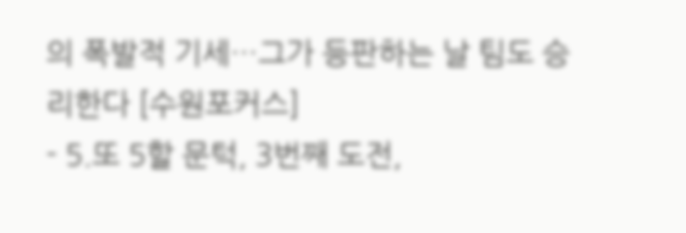의 폭발적 기세…그가 등판하는 날 팀도 승리한다 [수원포커스]
- 5.또 5할 문턱, 3번째 도전,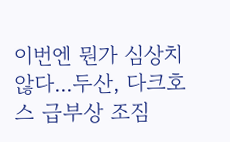이번엔 뭔가 심상치 않다...두산, 다크호스 급부상 조짐